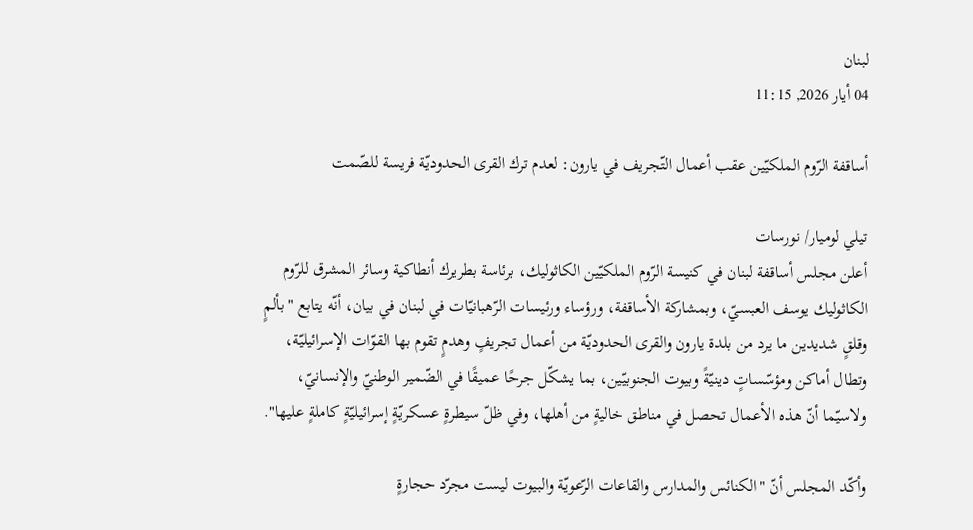لبنان
04 أيار 2026, 11:15

أساقفة الرّوم الملكيّين عقب أعمال التّجريف في يارون: لعدم ترك القرى الحدوديّة فريسة للصّمت

تيلي لوميار/ نورسات
أعلن مجلس أساقفة لبنان في كنيسة الرّوم الملكيّين الكاثوليك، برئاسة بطريرك أنطاكية وسائر المشرق للرّوم الكاثوليك يوسف العبسيّ، وبمشاركة الأساقفة، ورؤساء ورئيسات الرّهبانيّات في لبنان في بيان، أنّه يتابع "بألمٍ وقلقٍ شديدين ما يرد من بلدة يارون والقرى الحدوديّة من أعمال تجريفٍ وهدمٍ تقوم بها القوّات الإسرائيليّة، وتطال أماكن ومؤسّساتٍ دينيّةً وبيوت الجنوبيّين، بما يشكّل جرحًا عميقًا في الضّمير الوطنيّ والإنسانيّ، ولاسيّما أنّ هذه الأعمال تحصل في مناطق خاليةٍ من أهلها، وفي ظلّ سيطرةٍ عسكريّةٍ إسرائيليّةٍ كاملةٍ عليها".

وأكّد المجلس أنّ "الكنائس والمدارس والقاعات الرّعويّة والبيوت ليست مجرّد حجارةٍ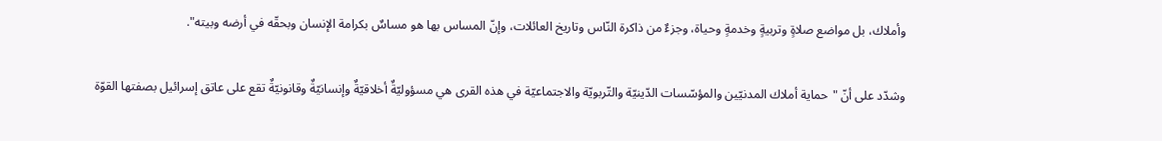وأملاك، بل مواضع صلاةٍ وتربيةٍ وخدمةٍ وحياة، وجزءٌ من ذاكرة النّاس وتاريخ العائلات، وإنّ المساس بها هو مساسٌ بكرامة الإنسان وبحقّه في أرضه وبيته".

وشدّد على أنّ "حماية أملاك المدنيّين والمؤسّسات الدّينيّة والتّربويّة والاجتماعيّة في هذه القرى هي مسؤوليّةٌ أخلاقيّةٌ وإنسانيّةٌ وقانونيّةٌ تقع على عاتق إسرائيل بصفتها القوّة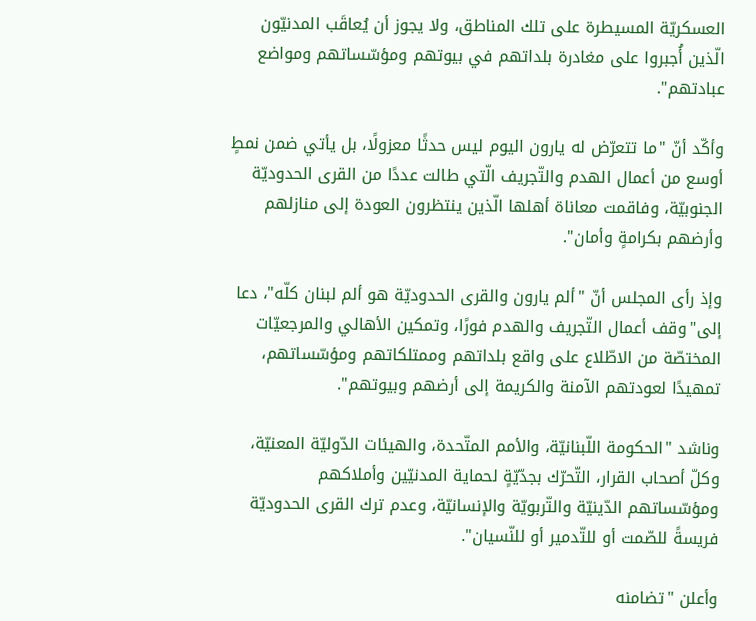العسكريّة المسيطرة على تلك المناطق، ولا يجوز أن يُعاقَب المدنيّون الّذين أُجبروا على مغادرة بلداتهم في بيوتهم ومؤسّساتهم ومواضع عبادتهم".

وأكّد أنّ "ما تتعرّض له يارون اليوم ليس حدثًا معزولًا، بل يأتي ضمن نمطٍ أوسع من أعمال الهدم والتّجريف الّتي طالت عددًا من القرى الحدوديّة الجنوبيّة، وفاقمت معاناة أهلها الّذين ينتظرون العودة إلى منازلهم وأرضهم بكرامةٍ وأمان".

وإذ رأى المجلس أنّ "ألم يارون والقرى الحدوديّة هو ألم لبنان كلّه"، دعا إلى"وقف أعمال التّجريف والهدم فورًا، وتمكين الأهالي والمرجعيّات المختصّة من الاطّلاع على واقع بلداتهم وممتلكاتهم ومؤسّساتهم، تمهيدًا لعودتهم الآمنة والكريمة إلى أرضهم وبيوتهم".

وناشد "الحكومة اللّبنانيّة، والأمم المتّحدة، والهيئات الدّوليّة المعنيّة، وكلّ أصحاب القرار، التّحرّك بجدّيّةٍ لحماية المدنيّين وأملاكهم ومؤسّساتهم الدّينيّة والتّربويّة والإنسانيّة، وعدم ترك القرى الحدوديّة فريسةً للصّمت أو للتّدمير أو للنّسيان".

وأعلن "تضامنه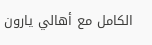الكامل مع أهالي يارون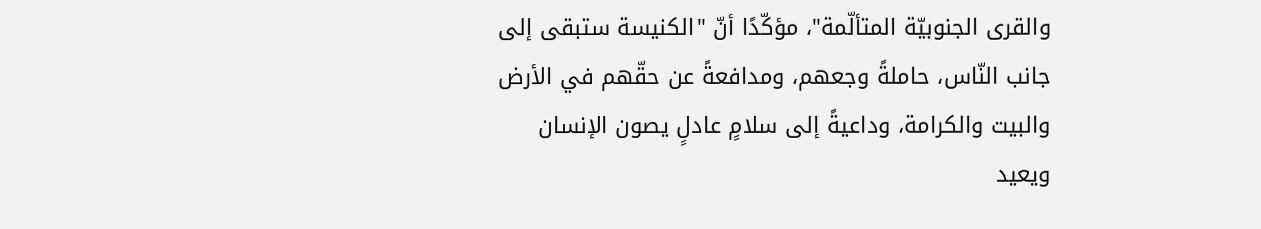والقرى الجنوبيّة المتألّمة"، مؤكّدًا أنّ "الكنيسة ستبقى إلى جانب النّاس، حاملةً وجعهم، ومدافعةً عن حقّهم في الأرض والبيت والكرامة، وداعيةً إلى سلامٍ عادلٍ يصون الإنسان ويعيد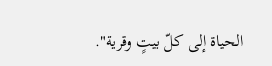الحياة إلى كلّ بيتٍ وقرية".